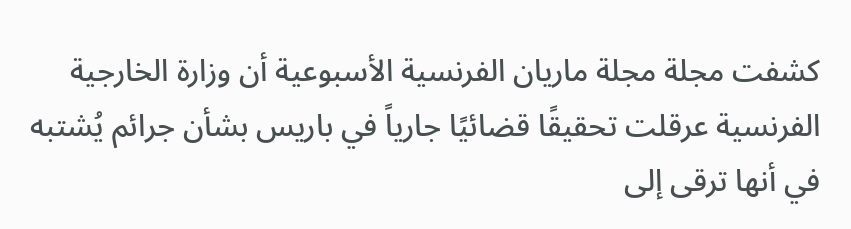كشفت مجلة مجلة ماريان الفرنسية الأسبوعية أن وزارة الخارجية الفرنسية عرقلت تحقيقًا قضائيًا جارياً في باريس بشأن جرائم يُشتبه في أنها ترقى إلى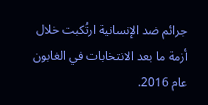جرائم ضد الإنسانية ارتُكبت خلال أزمة ما بعد الانتخابات في الغابون عام 2016.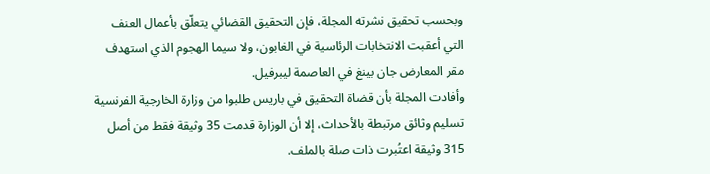وبحسب تحقيق نشرته المجلة، فإن التحقيق القضائي يتعلّق بأعمال العنف التي أعقبت الانتخابات الرئاسية في الغابون، ولا سيما الهجوم الذي استهدف مقر المعارض جان بينغ في العاصمة ليبرفيل.
وأفادت المجلة بأن قضاة التحقيق في باريس طلبوا من وزارة الخارجية الفرنسية تسليم وثائق مرتبطة بالأحداث، إلا أن الوزارة قدمت 35 وثيقة فقط من أصل 315 وثيقة اعتُبرت ذات صلة بالملف.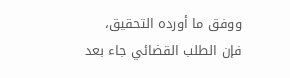ووفق ما أورده التحقيق، فإن الطلب القضائي جاء بعد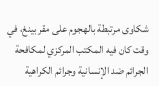شكاوى مرتبطة بالهجوم على مقر بينغ، في وقت كان فيه المكتب المركزي لمكافحة الجرائم ضد الإنسانية وجرائم الكراهية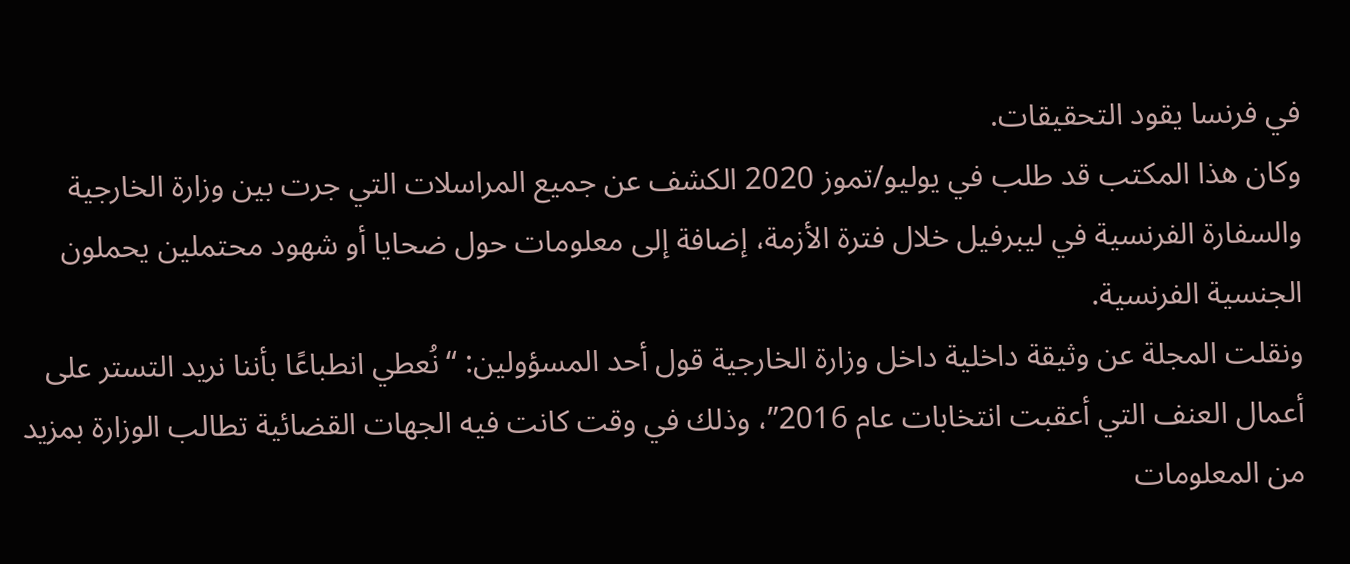في فرنسا يقود التحقيقات.
وكان هذا المكتب قد طلب في يوليو/تموز 2020 الكشف عن جميع المراسلات التي جرت بين وزارة الخارجية والسفارة الفرنسية في ليبرفيل خلال فترة الأزمة، إضافة إلى معلومات حول ضحايا أو شهود محتملين يحملون الجنسية الفرنسية.
ونقلت المجلة عن وثيقة داخلية داخل وزارة الخارجية قول أحد المسؤولين: “نُعطي انطباعًا بأننا نريد التستر على أعمال العنف التي أعقبت انتخابات عام 2016”، وذلك في وقت كانت فيه الجهات القضائية تطالب الوزارة بمزيد من المعلومات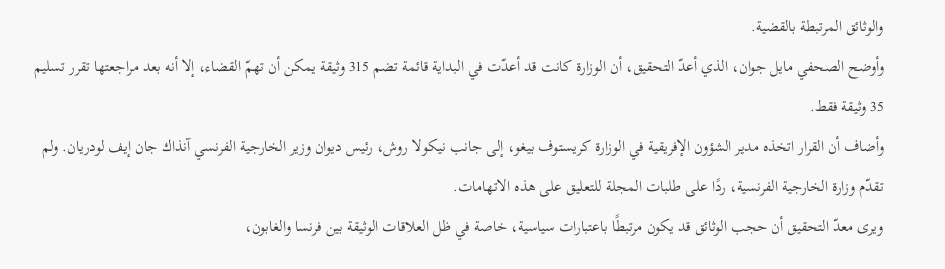والوثائق المرتبطة بالقضية.
وأوضح الصحفي مايل جوان، الذي أعدّ التحقيق، أن الوزارة كانت قد أعدّت في البداية قائمة تضم 315 وثيقة يمكن أن تهمّ القضاء، إلا أنه بعد مراجعتها تقرر تسليم 35 وثيقة فقط.
وأضاف أن القرار اتخذه مدير الشؤون الإفريقية في الوزارة كريستوف بيغو، إلى جانب نيكولا روش، رئيس ديوان وزير الخارجية الفرنسي آنذاك جان إيف لودريان. ولم تقدّم وزارة الخارجية الفرنسية، ردًا على طلبات المجلة للتعليق على هذه الاتهامات.
ويرى معدّ التحقيق أن حجب الوثائق قد يكون مرتبطًا باعتبارات سياسية، خاصة في ظل العلاقات الوثيقة بين فرنسا والغابون،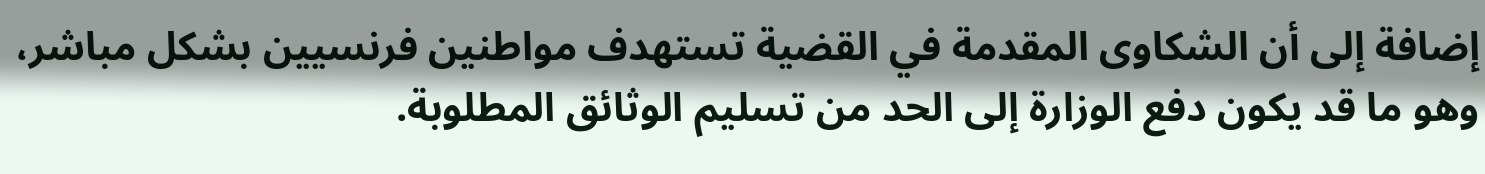إضافة إلى أن الشكاوى المقدمة في القضية تستهدف مواطنين فرنسيين بشكل مباشر، وهو ما قد يكون دفع الوزارة إلى الحد من تسليم الوثائق المطلوبة.